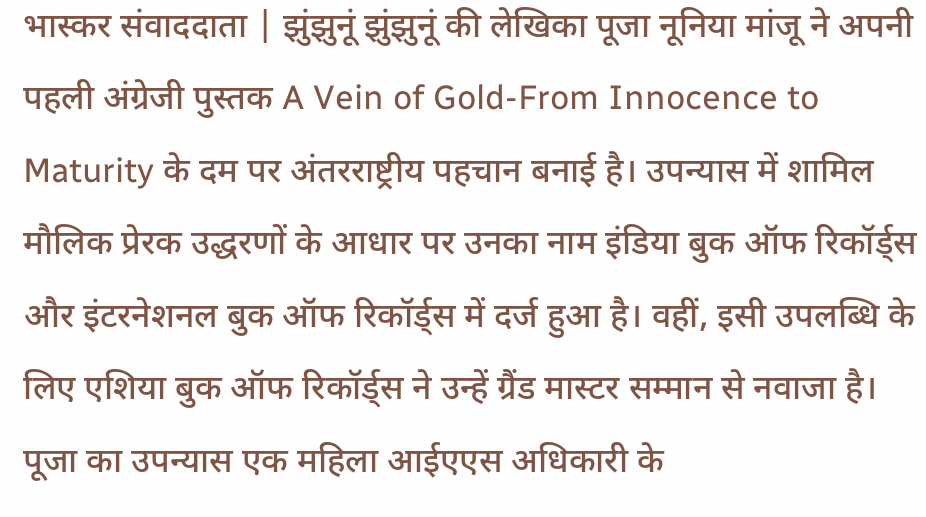भास्कर संवाददाता | झुंझुनूं झुंझुनूं की लेखिका पूजा नूनिया मांजू ने अपनी पहली अंग्रेजी पुस्तक A Vein of Gold-From Innocence to Maturity के दम पर अंतरराष्ट्रीय पहचान बनाई है। उपन्यास में शामिल मौलिक प्रेरक उद्धरणों के आधार पर उनका नाम इंडिया बुक ऑफ रिकॉर्ड्स और इंटरनेशनल बुक ऑफ रिकॉर्ड्स में दर्ज हुआ है। वहीं, इसी उपलब्धि के लिए एशिया बुक ऑफ रिकॉर्ड्स ने उन्हें ग्रैंड मास्टर सम्मान से नवाजा है। पूजा का उपन्यास एक महिला आईएएस अधिकारी के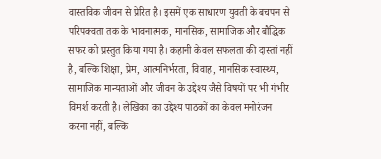वास्तविक जीवन से प्रेरित है। इसमें एक साधारण युवती के बचपन से परिपक्वता तक के भावनात्मक, मानसिक, सामाजिक और बौद्धिक सफर को प्रस्तुत किया गया है। कहानी केवल सफलता की दास्तां नहीं है, बल्कि शिक्षा, प्रेम, आत्मनिर्भरता, विवाह, मानसिक स्वास्थ्य, सामाजिक मान्यताओं और जीवन के उद्देश्य जैसे विषयों पर भी गंभीर विमर्श करती है। लेखिका का उद्देश्य पाठकों का केवल मनोरंजन करना नहीं, बल्कि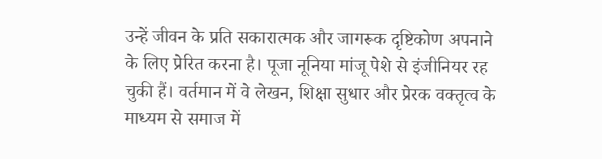उन्हें जीवन के प्रति सकारात्मक और जागरूक दृष्टिकोण अपनाने के लिए प्रेरित करना है। पूजा नूनिया मांजू पेशे से इंजीनियर रह चुकी हैं। वर्तमान में वे लेखन, शिक्षा सुधार और प्रेरक वक्तृत्व के माध्यम से समाज में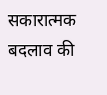सकारात्मक बदलाव की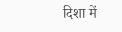दिशा में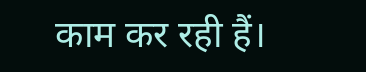काम कर रही हैं।